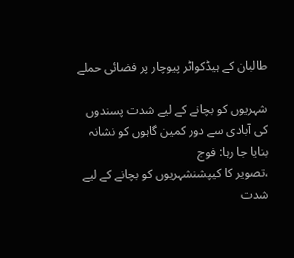طالبان کے ہیڈکواٹر پیوچار پر فضائی حملے

شہریوں کو بچانے کے لیے شدت پسندوں کی آبادی سے دور کمین گاہوں کو نشانہ بنایا جا رہا: فوج
،تصویر کا کیپشنشہریوں کو بچانے کے لیے شدت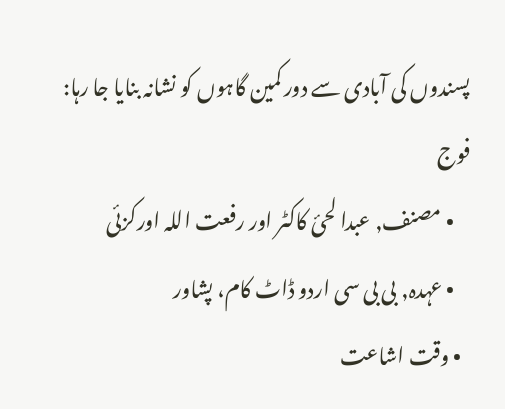پسندوں کی آبادی سے دور کمین گاہوں کو نشانہ بنایا جا رہا: فوج
    • مصنف, عبدا لحئ کاکٹر اور رفعت اللہ اورکزئی
    • عہدہ, بی بی سی اردو ڈاٹ کام، پشاور
  • وقت اشاعت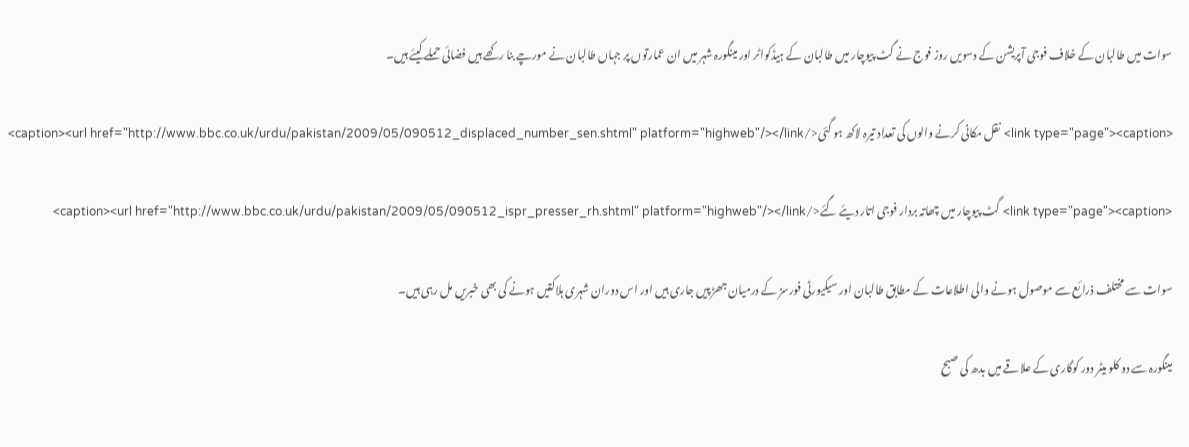سوات میں طالبان کے خلاف فوجی آپریشن کے دسویں روز فوج نے گٹ پیوچار میں طالبان کے ہیڈکواٹر اور مینگورہ شہر میں ان عمارتوں پر جہاں طالبان نے مورچے بنا رکھے ہیں فضائی حملے کیئے ہیں۔

<link type="page"><caption> نقل مکانی کرنے والوں کی تعداد تیرہ لاکھ ہو گئی</caption><url href="http://www.bbc.co.uk/urdu/pakistan/2009/05/090512_displaced_number_sen.shtml" platform="highweb"/></link>

<link type="page"><caption> گٹ پیوچار میں چھاتہ بردار فوجی اتار دیئے گئے</caption><url href="http://www.bbc.co.uk/urdu/pakistan/2009/05/090512_ispr_presser_rh.shtml" platform="highweb"/></link>

سوات سے مختلف ذرائع سے موصول ہونے والی اطلاعات کے مطابق طالبان اور سیکیورٹی فورسز کے درمیان جھڑپیں جاری ہیں اور اس دوران شہری ہلاکتیں ہونے کی بھی خبریں مل رہی ہیں۔

مینگورہ سے دو کلو میٹر دور کوگاری کے علاقے میں بدھ کی صبح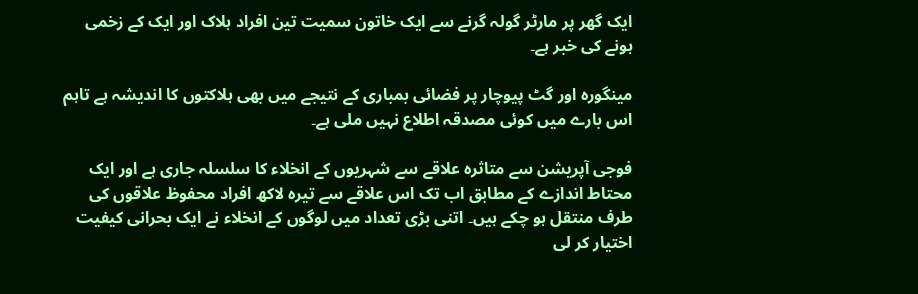ایک گھر پر مارٹر گولہ گرنے سے ایک خاتون سمیت تین افراد ہلاک اور ایک کے زخمی ہونے کی خبر ہے۔

مینگورہ اور گٹ پیوچار پر فضائی بمباری کے نتیجے میں بھی ہلاکتوں کا اندیشہ ہے تاہم اس بارے میں کوئی مصدقہ اطلاع نہیں ملی ہے۔

فوجی آپریشن سے متاثرہ علاقے سے شہریوں کے انخلاء کا سلسلہ جاری ہے اور ایک محتاط اندازے کے مطابق اب تک اس علاقے سے تیرہ لاکھ افراد محفوظ علاقوں کی طرف منتقل ہو چکے ہیں۔ اتنی بڑی تعداد میں لوگوں کے انخلاء نے ایک بحرانی کیفیت اختیار کر لی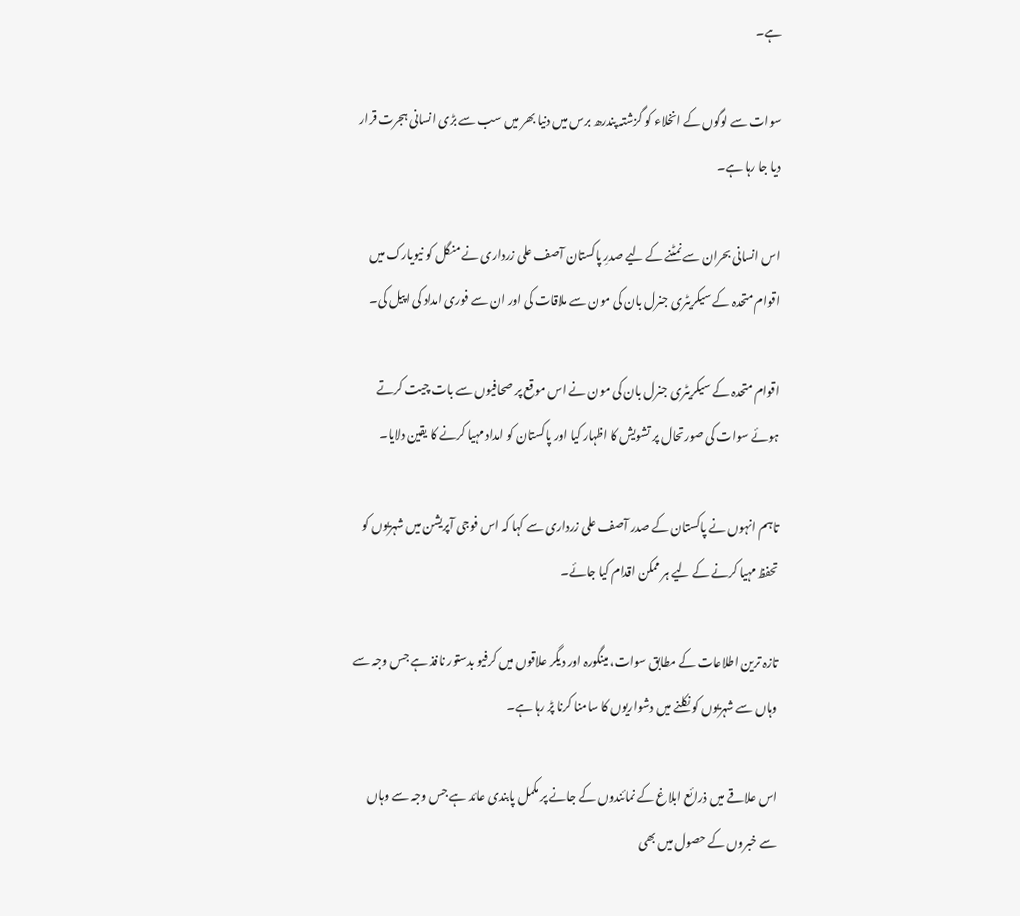ہے۔

سوات سے لوگوں کے انخلاء کو گزشتہ پندرھ برس میں دنیا بھر میں سب سے بڑی انسانی ہجرت قرار دیا جا رہا ہے۔

اس انسانی بحران سے نمٹنے کے لیے صدرِ پاکستان آصف علی زرداری نے منگل کو نیویارک میں اقوام متحدہ کے سیکریٹری جنرل بان کی مون سے ملاقات کی اور ان سے فوری امداد کی اپیل کی۔

اقوام متحدہ کے سیکریٹری جنرل بان کی مون نے اس موقع پر صحافیوں سے بات چیت کرتے ہوئے سوات کی صورتحال پر تشویش کا اظہار کیا اور پاکستان کو امداد مہیا کرنے کا یقین دلایا۔

تاہم انہوں نے پاکستان کے صدر آصف علی زرداری سے کہا کہ اس فوجی آپریشن میں شہریوں کو تحفظ مہیا کرنے کے لیے ہر ممکن اقدام کیا جائے۔

تازہ ترین اطلاعات کے مطابق سوات، مینگورہ اور دیگر علاقوں میں کرفیو بدستور نافذ ہے جس وجہ سے وہاں سے شہریوں کو نکلنے میں دشواریوں کا سامنا کرنا پڑ رہا ہے۔

اس علاقے میں ذرائع ابلاغ کے نمائندوں کے جانے پر مکمل پابندی عائد ہے جس وجہ سے وہاں سے خبروں کے حصول میں بھی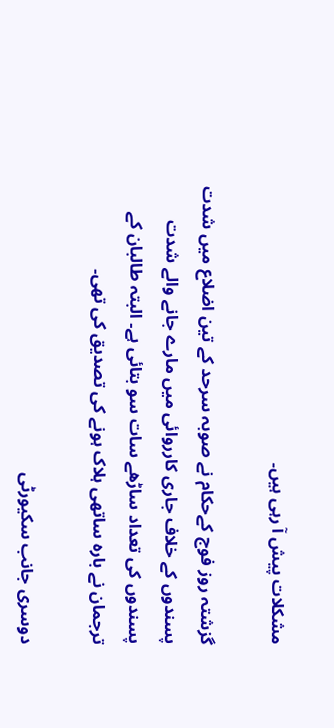مشکلات پیش آ رہی ہیں۔

گزشتہ روز فوج کےحکام نے صوبہ سرحد کے تین اضلاع میں شدت پسندوں کے خلاف جاری کارروائی میں مارے جانے والے شدت پسندوں کی تعداد ساڑھے سات سو بتائی ہے۔ البتہ طالبان کے ترجمان نے بارہ ساتھی ہلاک ہونے کی تصدیق کی تھی۔

دوسری جانب سکیورٹی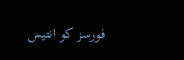فورسز کو انتیس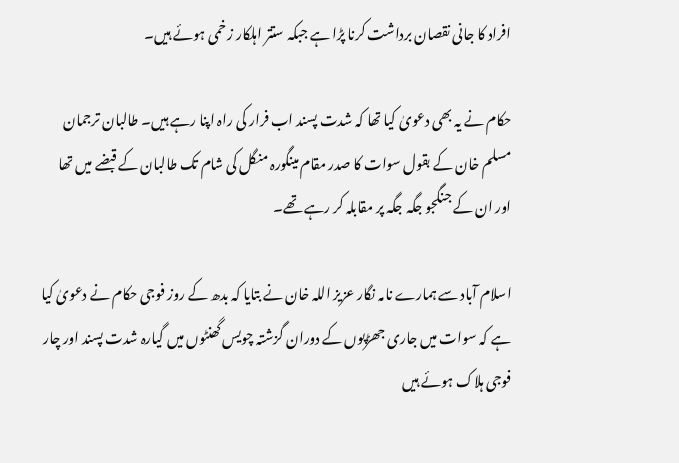افراد کا جانی نقصان برداشت کرنا پڑا ہے جبکہ ستتر اہلکار زخمی ہوئے ہیں۔

حکام نے یہ بھی دعویٰ کیا تھا کہ شدت پسند اب فرار کی راہ اپنا رہے ہیں۔ طالبان ترجمان مسلم خان کے بقول سوات کا صدر مقام مینگورہ منگل کی شام تک طالبان کے قبضے میں تھا اور ان کے جنگجو جگہ جگہ پر مقابلہ کر رہے تھے۔

اسلام آباد سے ہمارے نامہ نگار عزیز اللہ خان نے بتایا کہ بدھ کے روز فوجی حکام نے دعویٰ کیا ہے کہ سوات میں جاری جھڑپوں کے دوران گزشتہ چویس گھنٹوں میں گیارہ شدت پسند اور چار فوجی ہلاک ہوئے ہیں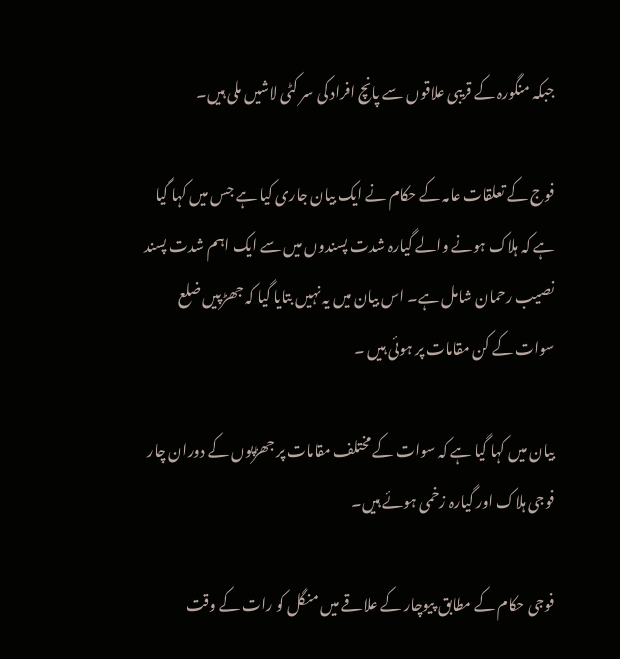جبکہ منگورہ کے قریبی علاقوں سے پانچ افراد کی سر کٹی لاشیں ملی ہیں۔

فوج کے تعلقات عامہ کے حکام نے ایک بیان جاری کیا ہے جس میں کہا گیا ہے کہ ہلاک ہونے والے گیارہ شدت پسندوں میں سے ایک اہم شدت پسند نصیب رحمان شامل ہے۔ اس بیان میں یہ نہیں بتایا گیا کہ جھڑپیں ضلع سوات کے کن مقامات پر ہوئی ہیں ۔

بیان میں کہا گیا ہے کہ سوات کے مختلف مقامات پر جھڑپوں کے دوران چار فوجی ہلاک اور گیارہ زخمی ہوئے ہیں۔

فوجی حکام کے مطابق پیوچار کے علاقے میں منگل کو رات کے وقت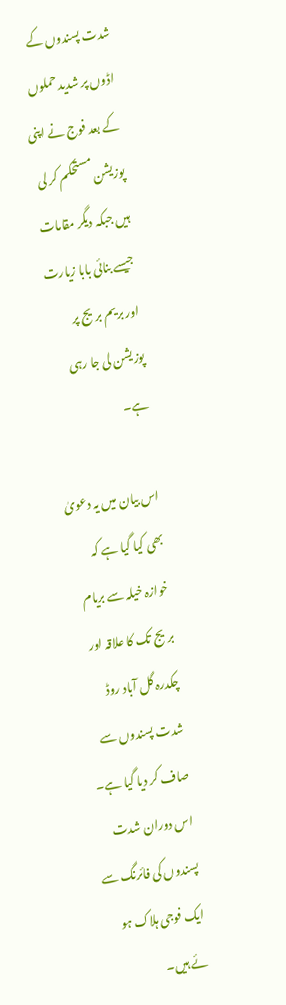شدت پسندوں کے اڈوں پر شدید حملوں کے بعد فوج نے اپنی پوزیشن مستحکم کر لی ہیں جبکہ دیگر مقامات جیسے بنائی بابا زیارت اور بریم بریج پر پوزیشن لی جا رہی ہے۔

اس بیان میں یہ دعویٰ بھی کیا گیا ہے کہ خوازہ خیلہ سے بریام بریج تک کا علاقہ اور چکدرہ گل آباد روڈ شدت پسندوں سے صاف کر دیا گیا ہے۔ اس دوران شدت پسندوں کی فائرنگ سے ایک فوجی ہلاک ہو ئے ہیں۔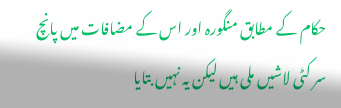حکام کے مطابق منگورہ اور اس کے مضافات میں پانچ سر کٹی لاشیں ملی ہیں لیکن یہ نہیں بتایا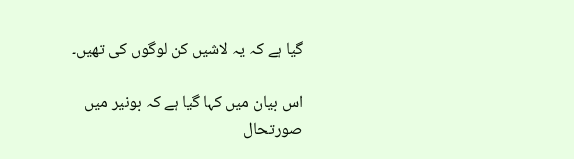گیا ہے کہ یہ لاشیں کن لوگوں کی تھیں۔

اس بیان میں کہا گیا ہے کہ بونیر میں صورتحال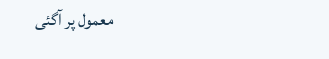معمول پر آگئی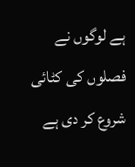ہے لوگوں نے فصلوں کی کٹائی شروع کر دی ہے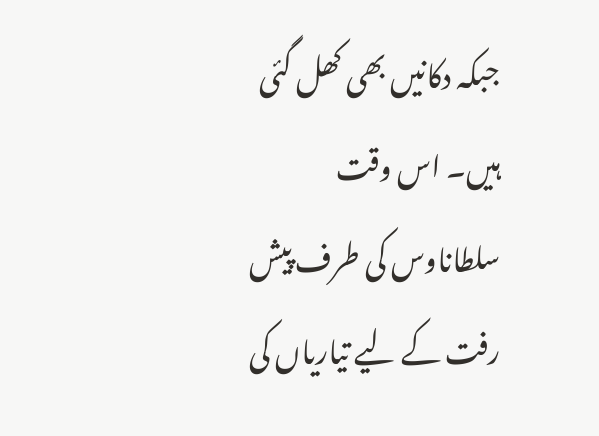جبکہ دکانیں بھی کھل گئی ہیں۔ اس وقت سلطاناوس کی طرف پیش رفت کے لیے تیاریاں کی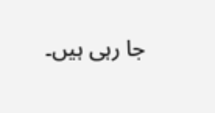جا رہی ہیں۔